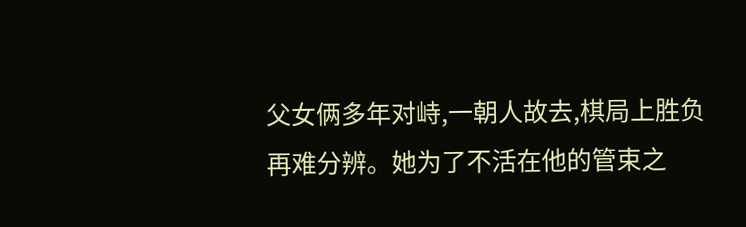父女俩多年对峙,一朝人故去,棋局上胜负再难分辨。她为了不活在他的管束之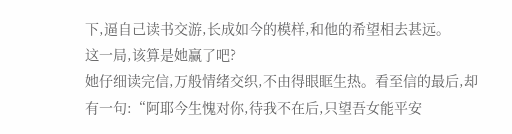下,逼自己读书交游,长成如今的模样,和他的希望相去甚远。
这一局,该算是她赢了吧?
她仔细读完信,万般情绪交织,不由得眼眶生热。看至信的最后,却有一句:“阿耶今生愧对你,待我不在后,只望吾女能平安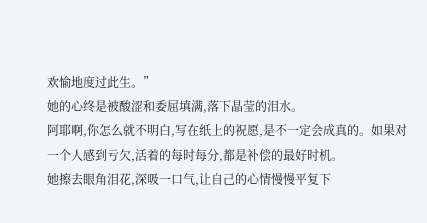欢愉地度过此生。”
她的心终是被酸涩和委屈填满,落下晶莹的泪水。
阿耶啊,你怎么就不明白,写在纸上的祝愿,是不一定会成真的。如果对一个人感到亏欠,活着的每时每分,都是补偿的最好时机。
她擦去眼角泪花,深吸一口气,让自己的心情慢慢平复下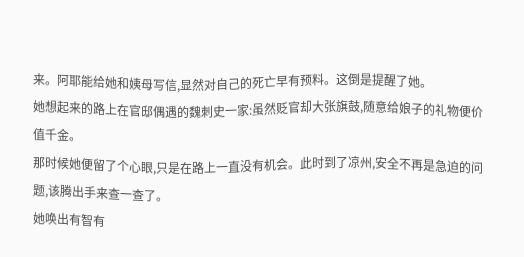来。阿耶能给她和姨母写信,显然对自己的死亡早有预料。这倒是提醒了她。
她想起来的路上在官邸偶遇的魏刺史一家:虽然贬官却大张旗鼓,随意给娘子的礼物便价值千金。
那时候她便留了个心眼,只是在路上一直没有机会。此时到了凉州,安全不再是急迫的问题,该腾出手来查一查了。
她唤出有智有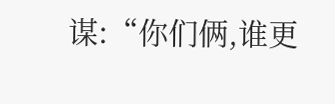谋:“你们俩,谁更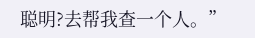聪明?去帮我查一个人。”